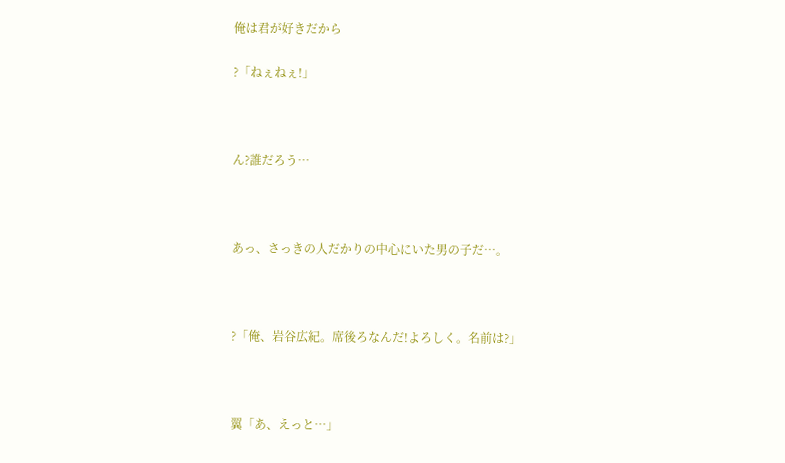俺は君が好きだから

?「ねぇねぇ!」



ん?誰だろう…



あっ、さっきの人だかりの中心にいた男の子だ…。



?「俺、岩谷広紀。席後ろなんだ!よろしく。名前は?」



翼「あ、えっと…」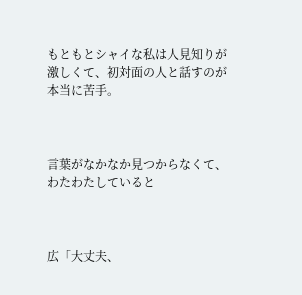もともとシャイな私は人見知りが激しくて、初対面の人と話すのが本当に苦手。



言葉がなかなか見つからなくて、わたわたしていると



広「大丈夫、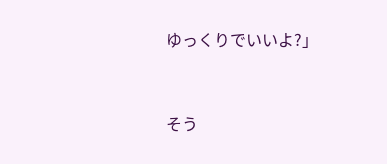ゆっくりでいいよ?」



そう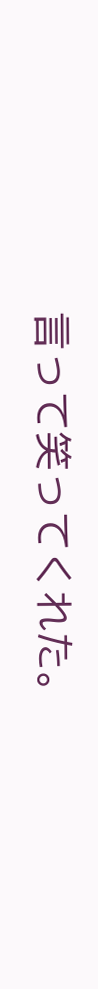言って笑ってくれた。